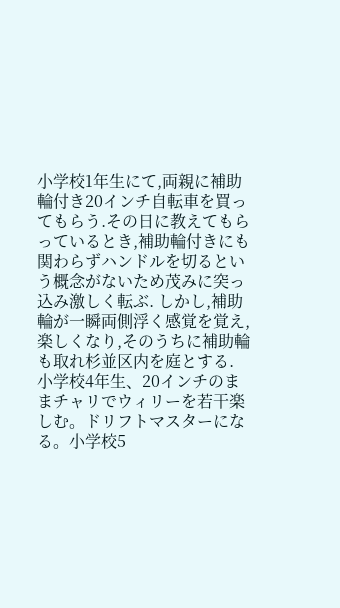小学校1年生にて,両親に補助輪付き20インチ自転車を買ってもらう.その日に教えてもらっているとき,補助輪付きにも関わらずハンドルを切るという概念がないため茂みに突っ込み激しく転ぶ. しかし,補助輪が一瞬両側浮く感覚を覚え,楽しくなり,そのうちに補助輪も取れ杉並区内を庭とする.
小学校4年生、20インチのままチャリでウィリーを若干楽しむ。ドリフトマスターになる。小学校5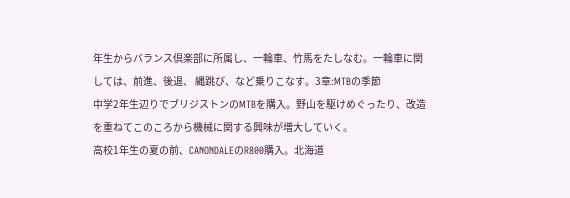年生からバランス倶楽部に所属し、一輪車、竹馬をたしなむ。一輪車に関しては、前進、後退、 縄跳び、など乗りこなす。3章:MTBの季節
中学2年生辺りでブリジストンのMTBを購入。野山を駆けめぐったり、改造を重ねてこのころから機械に関する興味が増大していく。
高校1年生の夏の前、CANONDALEのR800購入。北海道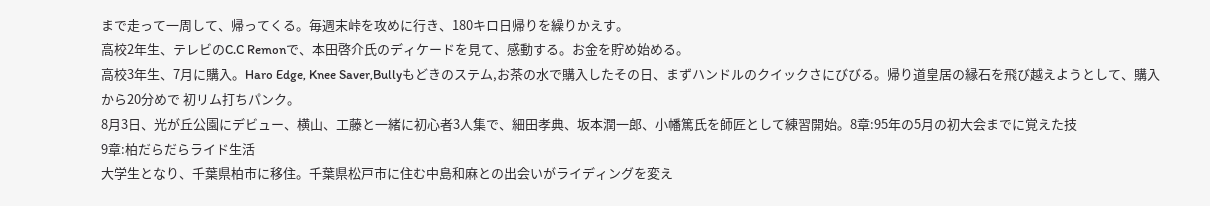まで走って一周して、帰ってくる。毎週末峠を攻めに行き、180キロ日帰りを繰りかえす。
高校2年生、テレビのC.C Remonで、本田啓介氏のディケードを見て、感動する。お金を貯め始める。
高校3年生、7月に購入。Haro Edge, Knee Saver,Bullyもどきのステム,お茶の水で購入したその日、まずハンドルのクイックさにびびる。帰り道皇居の縁石を飛び越えようとして、購入から20分めで 初リム打ちパンク。
8月3日、光が丘公園にデビュー、横山、工藤と一緒に初心者3人集で、細田孝典、坂本潤一郎、小幡篤氏を師匠として練習開始。8章:95年の5月の初大会までに覚えた技
9章:柏だらだらライド生活
大学生となり、千葉県柏市に移住。千葉県松戸市に住む中島和麻との出会いがライディングを変え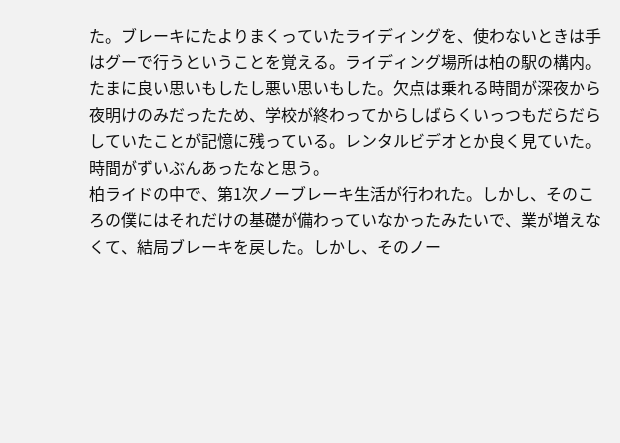た。ブレーキにたよりまくっていたライディングを、使わないときは手はグーで行うということを覚える。ライディング場所は柏の駅の構内。たまに良い思いもしたし悪い思いもした。欠点は乗れる時間が深夜から夜明けのみだったため、学校が終わってからしばらくいっつもだらだらしていたことが記憶に残っている。レンタルビデオとか良く見ていた。時間がずいぶんあったなと思う。
柏ライドの中で、第1次ノーブレーキ生活が行われた。しかし、そのころの僕にはそれだけの基礎が備わっていなかったみたいで、業が増えなくて、結局ブレーキを戻した。しかし、そのノー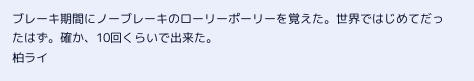ブレーキ期間にノーブレーキのローリーポーリーを覚えた。世界ではじめてだったはず。確か、10回くらいで出来た。
柏ライ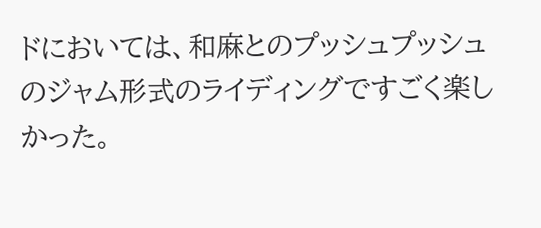ドにおいては、和麻とのプッシュプッシュのジャム形式のライディングですごく楽しかった。